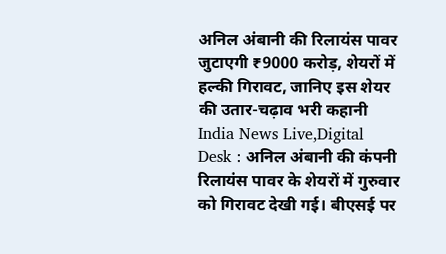अनिल अंबानी की रिलायंस पावर जुटाएगी ₹9000 करोड़, शेयरों में हल्की गिरावट, जानिए इस शेयर की उतार-चढ़ाव भरी कहानी
India News Live,Digital Desk : अनिल अंबानी की कंपनी रिलायंस पावर के शेयरों में गुरुवार को गिरावट देखी गई। बीएसई पर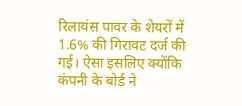रिलायंस पावर के शेयरों में 1.6% की गिरावट दर्ज की गई। ऐसा इसलिए क्योंकि कंपनी के बोर्ड ने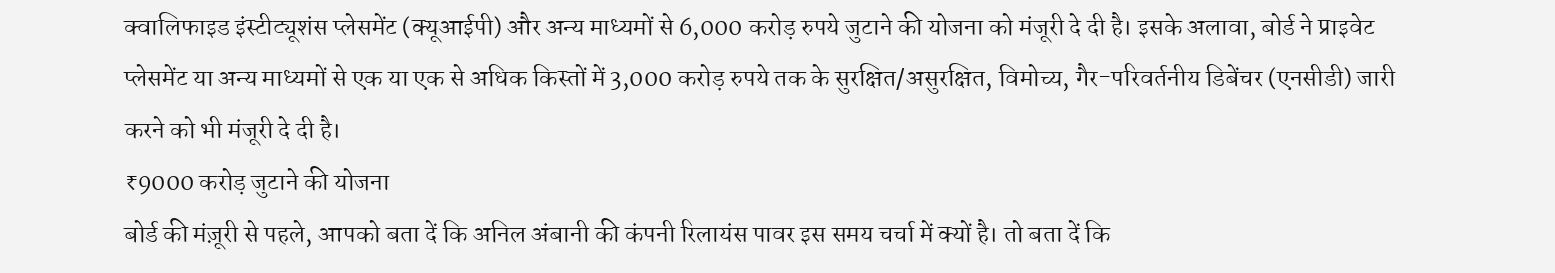क्वालिफाइड इंस्टीट्यूशंस प्लेसमेंट (क्यूआईपी) और अन्य माध्यमों से 6,000 करोड़ रुपये जुटाने की योजना को मंजूरी दे दी है। इसके अलावा, बोर्ड ने प्राइवेट प्लेसमेंट या अन्य माध्यमों से एक या एक से अधिक किस्तों में 3,000 करोड़ रुपये तक के सुरक्षित/असुरक्षित, विमोच्य, गैर-परिवर्तनीय डिबेंचर (एनसीडी) जारी करने को भी मंजूरी दे दी है।
₹9000 करोड़ जुटाने की योजना
बोर्ड की मंज़ूरी से पहले, आपको बता दें कि अनिल अंबानी की कंपनी रिलायंस पावर इस समय चर्चा में क्यों है। तो बता दें कि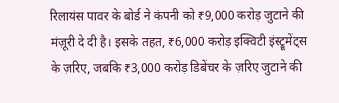रिलायंस पावर के बोर्ड ने कंपनी को ₹9,000 करोड़ जुटाने की मंज़ूरी दे दी है। इसके तहत, ₹6,000 करोड़ इक्विटी इंस्ट्रूमेंट्स के ज़रिए, जबकि ₹3,000 करोड़ डिबेंचर के ज़रिए जुटाने की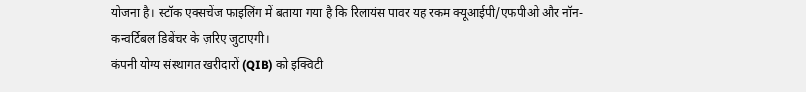योजना है। स्टॉक एक्सचेंज फाइलिंग में बताया गया है कि रिलायंस पावर यह रकम क्यूआईपी/एफपीओ और नॉन-कन्वर्टिबल डिबेंचर के ज़रिए जुटाएगी।
कंपनी योग्य संस्थागत खरीदारों (QIB) को इक्विटी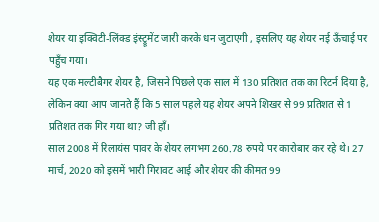शेयर या इक्विटी-लिंक्ड इंस्ट्रूमेंट जारी करके धन जुटाएगी , इसलिए यह शेयर नई ऊँचाई पर पहुँच गया।
यह एक मल्टीबैगर शेयर है, जिसने पिछले एक साल में 130 प्रतिशत तक का रिटर्न दिया है, लेकिन क्या आप जानते हैं कि 5 साल पहले यह शेयर अपने शिखर से 99 प्रतिशत से 1 प्रतिशत तक गिर गया था? जी हाँ।
साल 2008 में रिलायंस पावर के शेयर लगभग 260.78 रुपये पर कारोबार कर रहे थे। 27 मार्च, 2020 को इसमें भारी गिरावट आई और शेयर की कीमत 99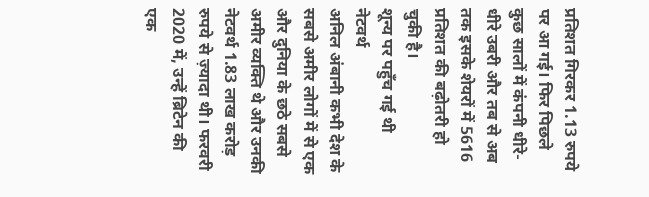प्रतिशत गिरकर 1.13 रुपये पर आ गई। फिर पिछले कुछ सालों में कंपनी धीरे-धीरे उबरी और तब से अब तक इसके शेयरों में 5616 प्रतिशत की बढ़ोतरी हो चुकी है।
शून्य पर पहुँच गई थी नेटवर्थ
अनिल अंबानी कभी देश के सबसे अमीर लोगों में से एक और दुनिया के छठे सबसे अमीर व्यक्ति थे और उनकी नेटवर्थ 1.83 लाख करोड़ रुपये से ज़्यादा थी। फरवरी 2020 में, उन्हें ब्रिटेन की एक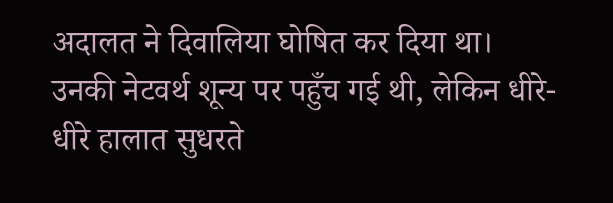अदालत ने दिवालिया घोषित कर दिया था। उनकी नेटवर्थ शून्य पर पहुँच गई थी, लेकिन धीरे-धीरे हालात सुधरते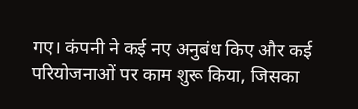गए। कंपनी ने कई नए अनुबंध किए और कई परियोजनाओं पर काम शुरू किया, जिसका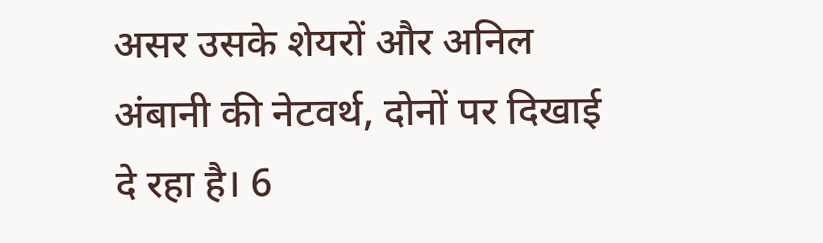असर उसके शेयरों और अनिल अंबानी की नेटवर्थ, दोनों पर दिखाई दे रहा है। 6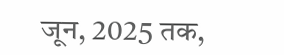जून, 2025 तक,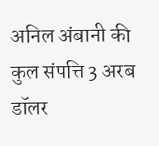अनिल अंबानी की कुल संपत्ति 3 अरब डॉलर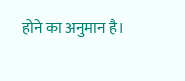होने का अनुमान है।